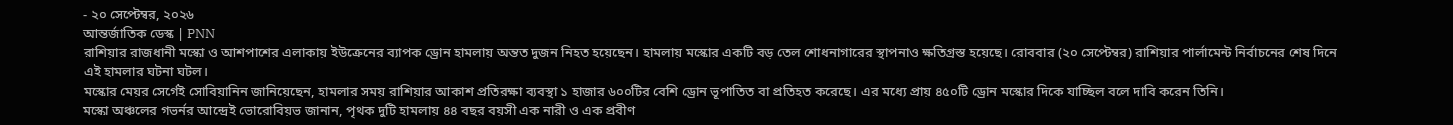- ২০ সেপ্টেম্বর, ২০২৬
আন্তর্জাতিক ডেস্ক | PNN
রাশিয়ার রাজধানী মস্কো ও আশপাশের এলাকায় ইউক্রেনের ব্যাপক ড্রোন হামলায় অন্তত দুজন নিহত হয়েছেন। হামলায় মস্কোর একটি বড় তেল শোধনাগারের স্থাপনাও ক্ষতিগ্রস্ত হয়েছে। রোববার (২০ সেপ্টেম্বর) রাশিয়ার পার্লামেন্ট নির্বাচনের শেষ দিনে এই হামলার ঘটনা ঘটল।
মস্কোর মেয়র সের্গেই সোবিয়ানিন জানিয়েছেন, হামলার সময় রাশিয়ার আকাশ প্রতিরক্ষা ব্যবস্থা ১ হাজার ৬০০টির বেশি ড্রোন ভূপাতিত বা প্রতিহত করেছে। এর মধ্যে প্রায় ৪৫০টি ড্রোন মস্কোর দিকে যাচ্ছিল বলে দাবি করেন তিনি।
মস্কো অঞ্চলের গভর্নর আন্দ্রেই ভোরোবিয়ভ জানান, পৃথক দুটি হামলায় ৪৪ বছর বয়সী এক নারী ও এক প্রবীণ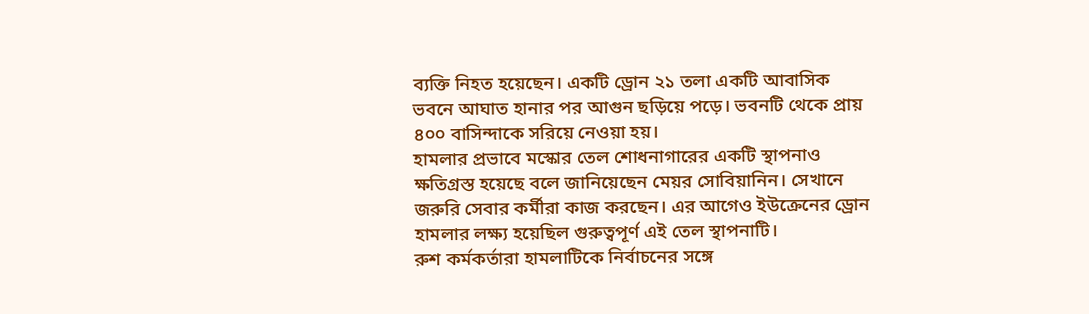ব্যক্তি নিহত হয়েছেন। একটি ড্রোন ২১ তলা একটি আবাসিক ভবনে আঘাত হানার পর আগুন ছড়িয়ে পড়ে। ভবনটি থেকে প্রায় ৪০০ বাসিন্দাকে সরিয়ে নেওয়া হয়।
হামলার প্রভাবে মস্কোর তেল শোধনাগারের একটি স্থাপনাও ক্ষতিগ্রস্ত হয়েছে বলে জানিয়েছেন মেয়র সোবিয়ানিন। সেখানে জরুরি সেবার কর্মীরা কাজ করছেন। এর আগেও ইউক্রেনের ড্রোন হামলার লক্ষ্য হয়েছিল গুরুত্বপূর্ণ এই তেল স্থাপনাটি।
রুশ কর্মকর্তারা হামলাটিকে নির্বাচনের সঙ্গে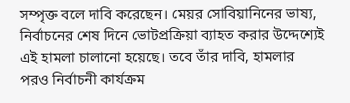সম্পৃক্ত বলে দাবি করেছেন। মেয়র সোবিয়ানিনের ভাষ্য, নির্বাচনের শেষ দিনে ভোটপ্রক্রিয়া ব্যাহত করার উদ্দেশ্যেই এই হামলা চালানো হয়েছে। তবে তাঁর দাবি, হামলার পরও নির্বাচনী কার্যক্রম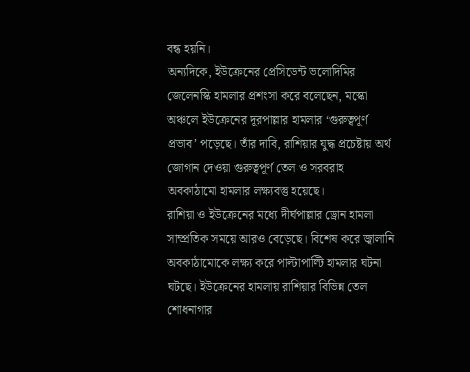বন্ধ হয়নি।
অন্যদিকে, ইউক্রেনের প্রেসিডেন্ট ভলোদিমির জেলেনস্কি হামলার প্রশংসা করে বলেছেন, মস্কো অঞ্চলে ইউক্রেনের দূরপাল্লার হামলার ‘গুরুত্বপূর্ণ প্রভাব’ পড়েছে। তাঁর দাবি, রাশিয়ার যুদ্ধ প্রচেষ্টায় অর্থ জোগান দেওয়া গুরুত্বপূর্ণ তেল ও সরবরাহ অবকাঠামো হামলার লক্ষ্যবস্তু হয়েছে।
রাশিয়া ও ইউক্রেনের মধ্যে দীর্ঘপাল্লার ড্রোন হামলা সাম্প্রতিক সময়ে আরও বেড়েছে। বিশেষ করে জ্বালানি অবকাঠামোকে লক্ষ্য করে পাল্টাপাল্টি হামলার ঘটনা ঘটছে। ইউক্রেনের হামলায় রাশিয়ার বিভিন্ন তেল শোধনাগার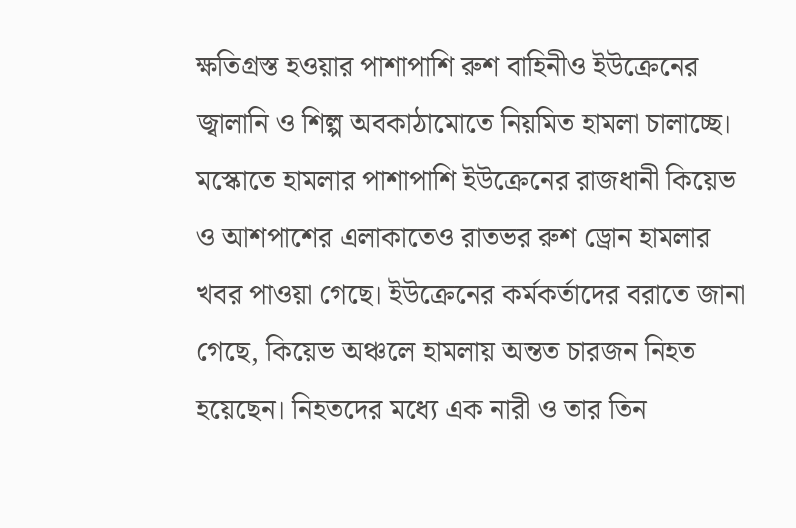ক্ষতিগ্রস্ত হওয়ার পাশাপাশি রুশ বাহিনীও ইউক্রেনের জ্বালানি ও শিল্প অবকাঠামোতে নিয়মিত হামলা চালাচ্ছে।
মস্কোতে হামলার পাশাপাশি ইউক্রেনের রাজধানী কিয়েভ ও আশপাশের এলাকাতেও রাতভর রুশ ড্রোন হামলার খবর পাওয়া গেছে। ইউক্রেনের কর্মকর্তাদের বরাতে জানা গেছে, কিয়েভ অঞ্চলে হামলায় অন্তত চারজন নিহত হয়েছেন। নিহতদের মধ্যে এক নারী ও তার তিন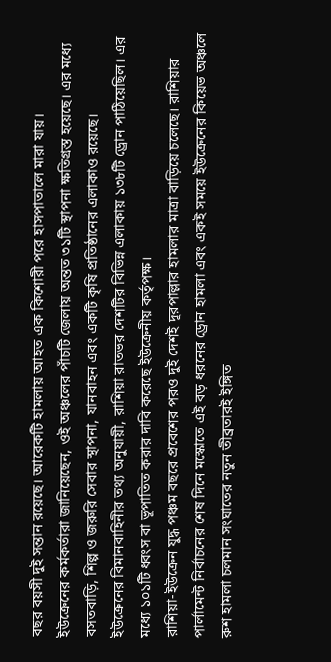বছর বয়সী দুই সন্তান রয়েছে। আরেকটি হামলায় আহত এক কিশোরী পরে হাসপাতালে মারা যায়।
ইউক্রেনের কর্মকর্তারা জানিয়েছেন, ওই অঞ্চলের পাঁচটি জেলায় অন্তত ৩১টি স্থাপনা ক্ষতিগ্রস্ত হয়েছে। এর মধ্যে বসতবাড়ি, শিল্প ও জরুরি সেবার স্থাপনা, যানবাহন এবং একটি কৃষি প্রতিষ্ঠানের এলাকাও রয়েছে।
ইউক্রেনের বিমানবাহিনীর তথ্য অনুযায়ী, রাশিয়া রাতভর দেশটির বিভিন্ন এলাকায় ১৩৮টি ড্রোন পাঠিয়েছিল। এর মধ্যে ১০১টি ধ্বংস বা ভূপাতিত করার দাবি করেছে ইউক্রেনীয় কর্তৃপক্ষ।
রাশিয়া-ইউক্রেন যুদ্ধ পঞ্চম বছরে প্রবেশের পরও দুই দেশই দূরপাল্লার হামলার মাত্রা বাড়িয়ে চলেছে। রাশিয়ার পার্লামেন্ট নির্বাচনের শেষ দিনে মস্কোতে এই বড় ধরনের ড্রোন হামলা এবং একই সময়ে ইউক্রেনের কিয়েভ অঞ্চলে রুশ হামলা চলমান সংঘাতের নতুন তীব্রতারই ইঙ্গিত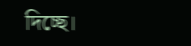দিচ্ছে।